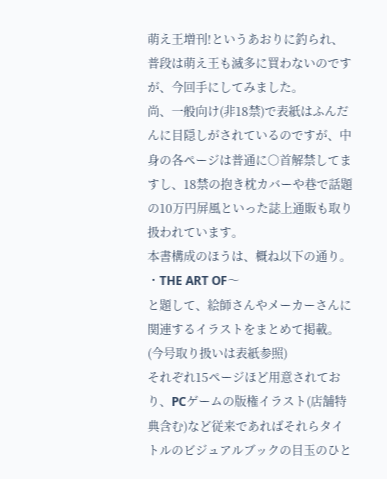萌え王増刊!というあおりに釣られ、普段は萌え王も滅多に買わないのですが、今回手にしてみました。
尚、一般向け(非18禁)で表紙はふんだんに目隠しがされているのですが、中身の各ページは普通に○首解禁してますし、18禁の抱き枕カバーや巷で話題の10万円屏風といった誌上通販も取り扱われています。
本書構成のほうは、概ね以下の通り。
・THE ART OF〜
と題して、絵師さんやメーカーさんに関連するイラストをまとめて掲載。(今号取り扱いは表紙参照)
それぞれ15ページほど用意されており、PCゲームの版権イラスト(店舗特典含む)など従来であればそれらタイトルのビジュアルブックの目玉のひと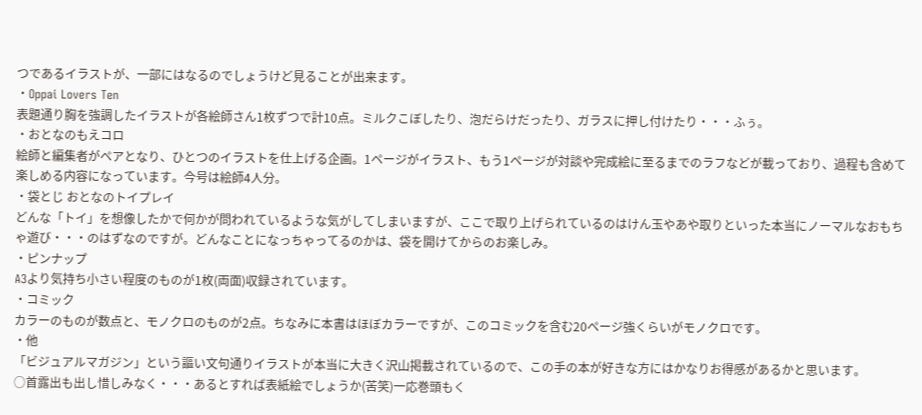つであるイラストが、一部にはなるのでしょうけど見ることが出来ます。
・Oppai Lovers Ten
表題通り胸を強調したイラストが各絵師さん1枚ずつで計10点。ミルクこぼしたり、泡だらけだったり、ガラスに押し付けたり・・・ふぅ。
・おとなのもえコロ
絵師と編集者がペアとなり、ひとつのイラストを仕上げる企画。1ページがイラスト、もう1ページが対談や完成絵に至るまでのラフなどが載っており、過程も含めて楽しめる内容になっています。今号は絵師4人分。
・袋とじ おとなのトイプレイ
どんな「トイ」を想像したかで何かが問われているような気がしてしまいますが、ここで取り上げられているのはけん玉やあや取りといった本当にノーマルなおもちゃ遊び・・・のはずなのですが。どんなことになっちゃってるのかは、袋を開けてからのお楽しみ。
・ピンナップ
A3より気持ち小さい程度のものが1枚(両面)収録されています。
・コミック
カラーのものが数点と、モノクロのものが2点。ちなみに本書はほぼカラーですが、このコミックを含む20ページ強くらいがモノクロです。
・他
「ビジュアルマガジン」という謳い文句通りイラストが本当に大きく沢山掲載されているので、この手の本が好きな方にはかなりお得感があるかと思います。
○首露出も出し惜しみなく・・・あるとすれば表紙絵でしょうか(苦笑)一応巻頭もく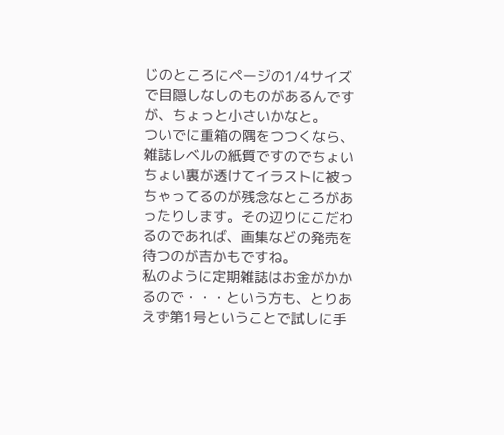じのところにページの1/4サイズで目隠しなしのものがあるんですが、ちょっと小さいかなと。
ついでに重箱の隅をつつくなら、雑誌レベルの紙質ですのでちょいちょい裏が透けてイラストに被っちゃってるのが残念なところがあったりします。その辺りにこだわるのであれば、画集などの発売を待つのが吉かもですね。
私のように定期雑誌はお金がかかるので・・・という方も、とりあえず第1号ということで試しに手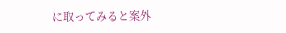に取ってみると案外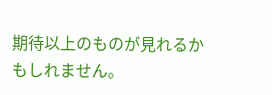期待以上のものが見れるかもしれません。